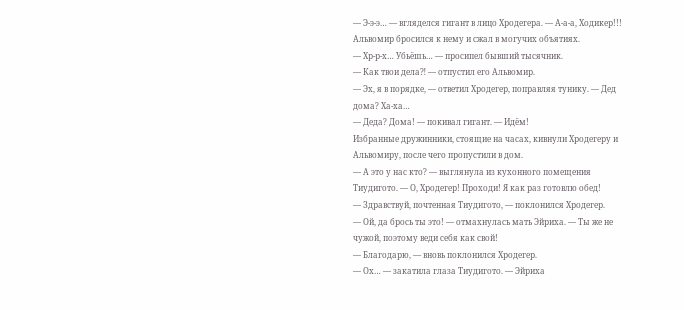— Э-э-э… — вгляделся гигант в лицо Хродегера. — А-а-а, Ходикер!!!
Альвомир бросился к нему и сжал в могучих объятиях.
— Хр-р-х… Убьёшь… — просипел бывший тысячник.
— Как твои дела⁈ — отпустил его Альвомир.
— Эх, я в порядке, — ответил Хродегер, поправляя тунику. — Дед дома? Ха-ха…
— Деда? Дома! — покивал гигант. — Идём!
Избранные дружинники, стоящие на часах, кивнули Хродегеру и Альвомиру, после чего пропустили в дом.
— А это у нас кто? — выглянула из кухонного помещения Тиудигото. — О, Хродегер! Проходи! Я как раз готовлю обед!
— Здравствуй, почтенная Тиудигото, — поклонился Хродегер.
— Ой, да брось ты это! — отмахнулась мать Эйриха. — Ты же не чужой, поэтому веди себя как свой!
— Благодарю, — вновь поклонился Хродегер.
— Ох… — закатила глаза Тиудигото. — Эйриха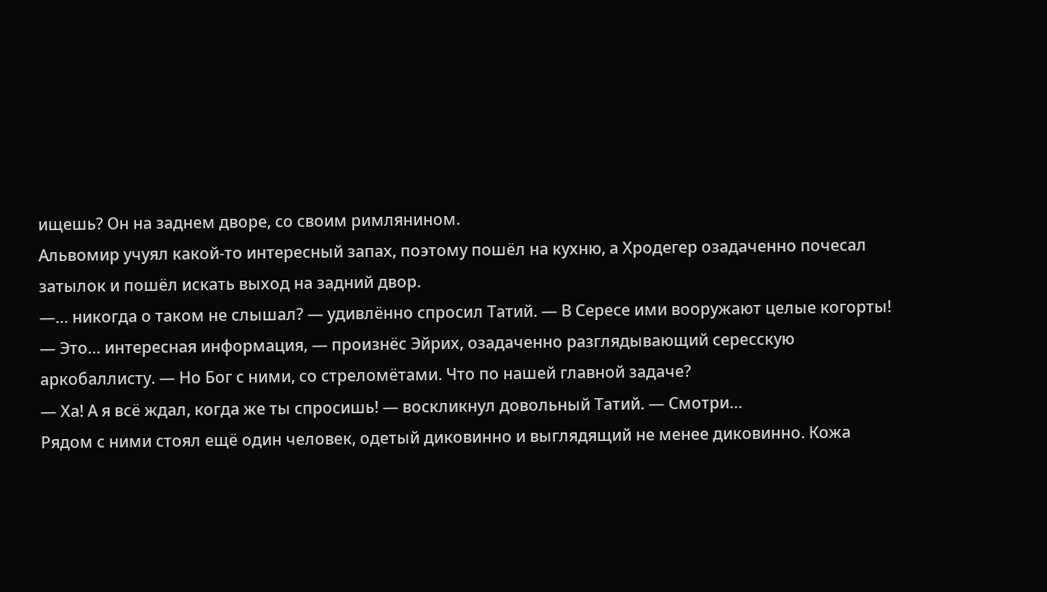ищешь? Он на заднем дворе, со своим римлянином.
Альвомир учуял какой-то интересный запах, поэтому пошёл на кухню, а Хродегер озадаченно почесал затылок и пошёл искать выход на задний двор.
—… никогда о таком не слышал? — удивлённо спросил Татий. — В Сересе ими вооружают целые когорты!
— Это… интересная информация, — произнёс Эйрих, озадаченно разглядывающий сересскую аркобаллисту. — Но Бог с ними, со стреломётами. Что по нашей главной задаче?
— Ха! А я всё ждал, когда же ты спросишь! — воскликнул довольный Татий. — Смотри…
Рядом с ними стоял ещё один человек, одетый диковинно и выглядящий не менее диковинно. Кожа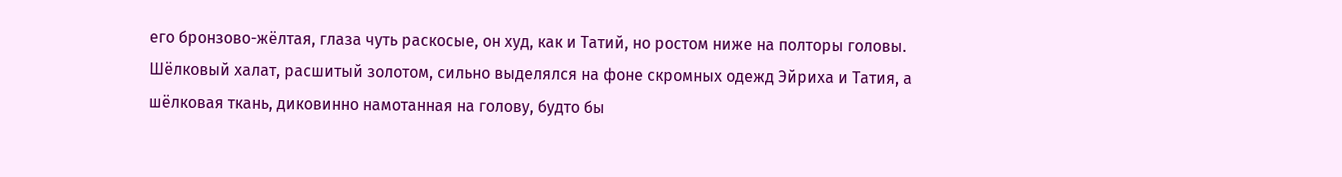его бронзово-жёлтая, глаза чуть раскосые, он худ, как и Татий, но ростом ниже на полторы головы. Шёлковый халат, расшитый золотом, сильно выделялся на фоне скромных одежд Эйриха и Татия, а шёлковая ткань, диковинно намотанная на голову, будто бы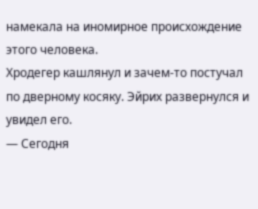намекала на иномирное происхождение этого человека.
Хродегер кашлянул и зачем-то постучал по дверному косяку. Эйрих развернулся и увидел его.
— Сегодня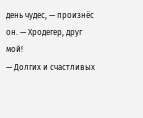день чудес, — произнёс он. — Хродегер, друг мой!
— Долгих и счастливых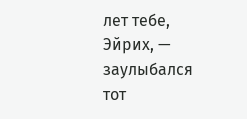лет тебе, Эйрих, — заулыбался тот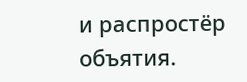и распростёр объятия.